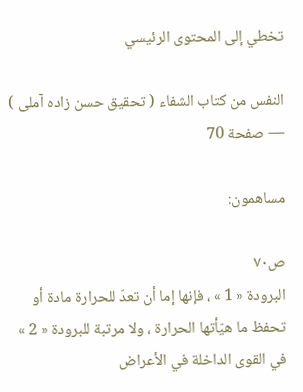تخطي إلى المحتوى الرئيسي

النفس من كتاب الشفاء ( تحقيق حسن زاده آملى ) — صفحة 70

مساهمون:

ص٧٠
البرودة « 1 » ، فإنها إما أن تعدّ للحرارة مادة أو تحفظ ما هيّأتها الحرارة ، ولا مرتبة للبرودة « 2 » في القوى الداخلة في الأعراض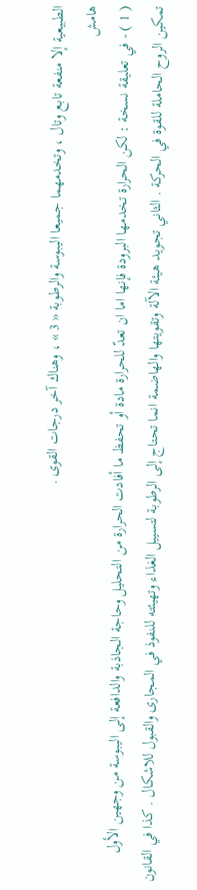الطبيعية إلا منفعة تابع وتال ، وتخدمهما جميعا اليبوسة والرطوبة « 3 » ، وهناك آخر درجات القوى .
هامش
( 1 ) - في تعليقة نسخة : لكن الحرارة تخدمها البرودة فإنها اما ان تعدّ للحرارة مادة أو تحفظ ما أفادت الحرارة من التحليل وحاجة الجاذبة والدافعة إلى اليبوسة من وجهين الأول تمكين الروح الحاملة للقوة في الحركة . الثاني تجويد هيئة الآلة وتقويتها والهاضمة انما تحتاج إلى الرطوبة لتسييل الغذاء وتهيئته للنفوذ في المجارى والقبول للاشكال . كذا في القانون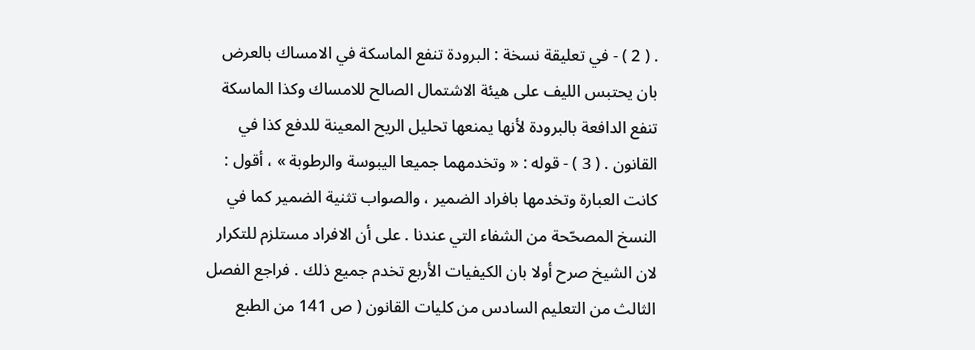. ( 2 ) - في تعليقة نسخة : البرودة تنفع الماسكة في الامساك بالعرض بان يحتبس الليف على هيئة الاشتمال الصالح للامساك وكذا الماسكة تنفع الدافعة بالبرودة لأنها يمنعها تحليل الريح المعينة للدفع كذا في القانون . ( 3 ) - قوله : « وتخدمهما جميعا اليبوسة والرطوبة » ، أقول : كانت العبارة وتخدمها بافراد الضمير ، والصواب تثنية الضمير كما في النسخ المصحّحة من الشفاء التي عندنا . على أن الافراد مستلزم للتكرار لان الشيخ صرح أولا بان الكيفيات الأربع تخدم جميع ذلك . فراجع الفصل الثالث من التعليم السادس من كليات القانون ( ص 141 من الطبع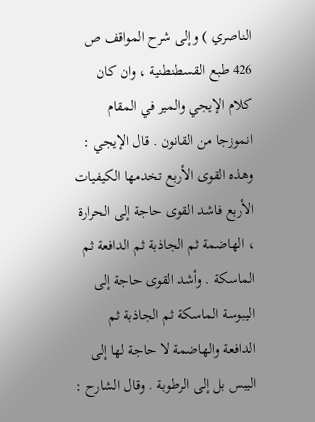الناصري ) وإلى شرح المواقف ص 426 طبع القسطنطنية ، وان كان كلام الإيجي والمير في المقام انموزجا من القانون . قال الإيجي : وهذه القوى الأربع تخدمها الكيفيات الأربع فاشد القوى حاجة إلى الحرارة ، الهاضمة ثم الجاذبة ثم الدافعة ثم الماسكة . وأشد القوى حاجة إلى اليبوسة الماسكة ثم الجاذبة ثم الدافعة والهاضمة لا حاجة لها إلى اليبس بل إلى الرطوبة . وقال الشارح :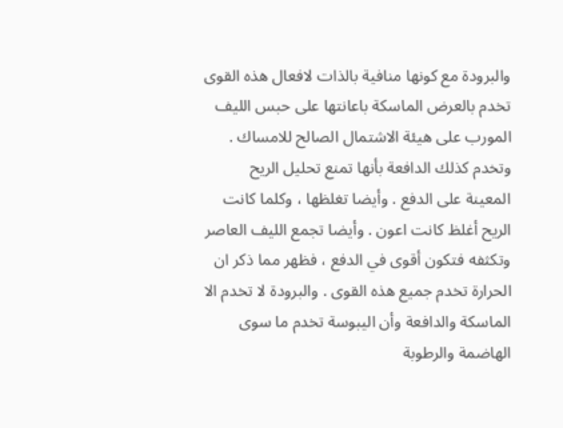والبرودة مع كونها منافية بالذات لافعال هذه القوى تخدم بالعرض الماسكة باعانتها على حبس الليف المورب على هيئة الاشتمال الصالح للامساك . وتخدم كذلك الدافعة بأنها تمنع تحليل الريح المعينة على الدفع . وأيضا تغلظها ، وكلما كانت الريح أغلظ كانت اعون . وأيضا تجمع الليف العاصر وتكثفه فتكون أقوى في الدفع ، فظهر مما ذكر ان الحرارة تخدم جميع هذه القوى . والبرودة لا تخدم الا الماسكة والدافعة وأن اليبوسة تخدم ما سوى الهاضمة والرطوبة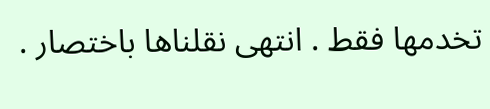تخدمها فقط . انتهى نقلناها باختصار .